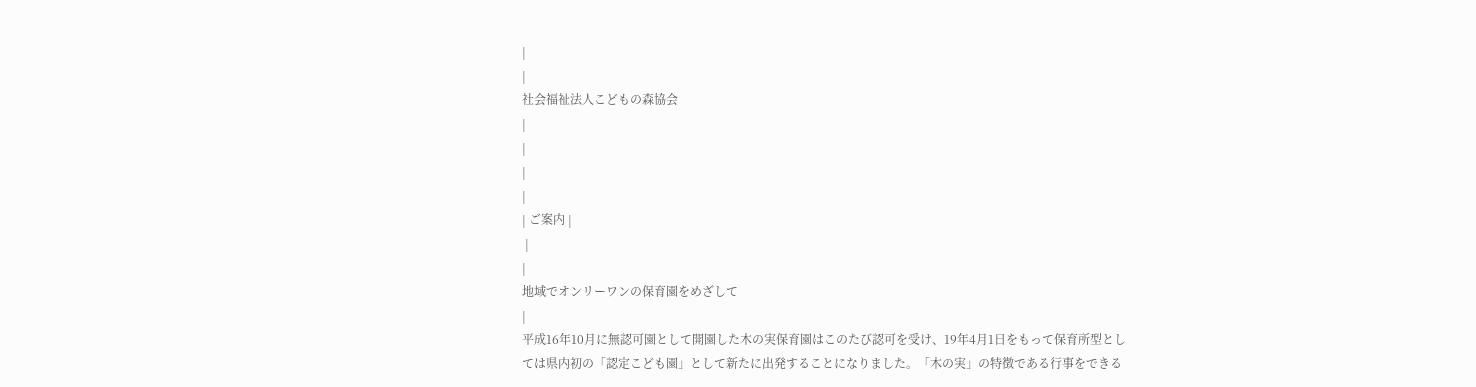|
|
社会福祉法人こどもの森協会
|
|
|
|
| ご案内 |
 |
|
地域でオンリーワンの保育園をめざして
|
平成16年10月に無認可園として開園した木の実保育園はこのたび認可を受け、19年4月1日をもって保育所型としては県内初の「認定こども園」として新たに出発することになりました。「木の実」の特徴である行事をできる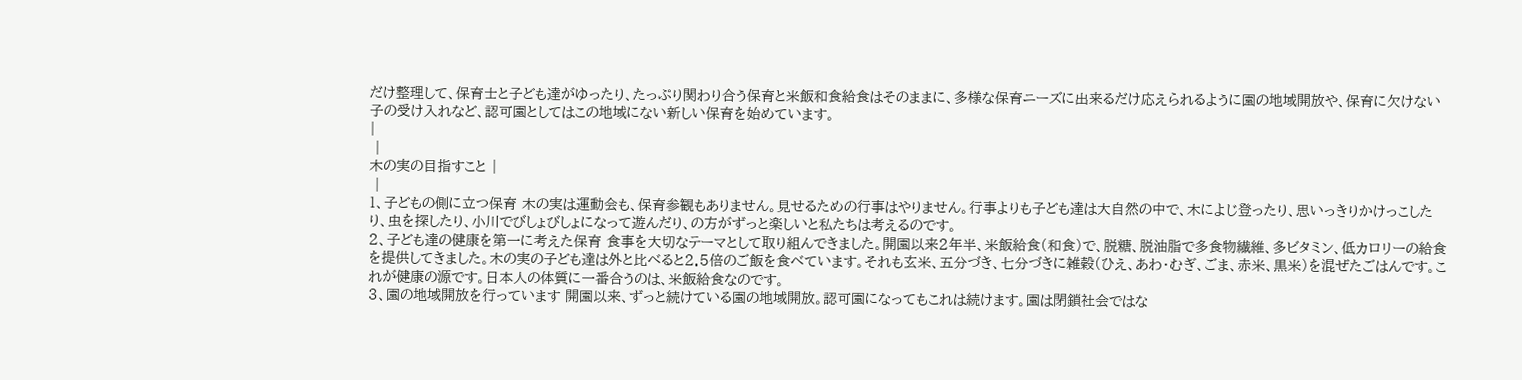だけ整理して、保育士と子ども達がゆったり、たっぷり関わり合う保育と米飯和食給食はそのままに、多様な保育ニーズに出来るだけ応えられるように園の地域開放や、保育に欠けない子の受け入れなど、認可園としてはこの地域にない新しい保育を始めています。
|
 |
木の実の目指すこと |
 |
1、子どもの側に立つ保育 木の実は運動会も、保育参観もありません。見せるための行事はやりません。行事よりも子ども達は大自然の中で、木によじ登ったり、思いっきりかけっこしたり、虫を探したり、小川でびしょびしょになって遊んだり、の方がずっと楽しいと私たちは考えるのです。
2、子ども達の健康を第一に考えた保育 食事を大切なテーマとして取り組んできました。開園以来2年半、米飯給食(和食)で、脱糖、脱油脂で多食物繊維、多ビタミン、低カロリーの給食を提供してきました。木の実の子ども達は外と比べると2.5倍のご飯を食べています。それも玄米、五分づき、七分づきに雑穀(ひえ、あわ・むぎ、ごま、赤米、黒米)を混ぜたごはんです。これが健康の源です。日本人の体質に一番合うのは、米飯給食なのです。
3、園の地域開放を行っています 開園以来、ずっと続けている園の地域開放。認可園になってもこれは続けます。園は閉鎖社会ではな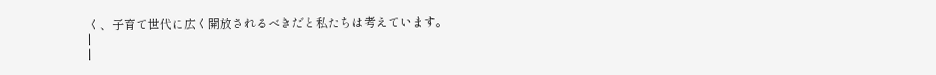く、子育て世代に広く開放されるべきだと私たちは考えています。
|
|